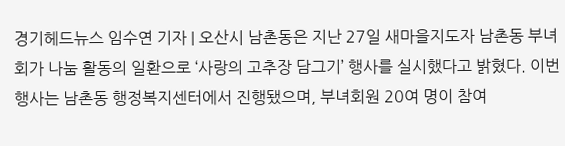경기헤드뉴스 임수연 기자 | 오산시 남촌동은 지난 27일 새마을지도자 남촌동 부녀회가 나눔 활동의 일환으로 ‘사랑의 고추장 담그기’ 행사를 실시했다고 밝혔다. 이번 행사는 남촌동 행정복지센터에서 진행됐으며, 부녀회원 20여 명이 참여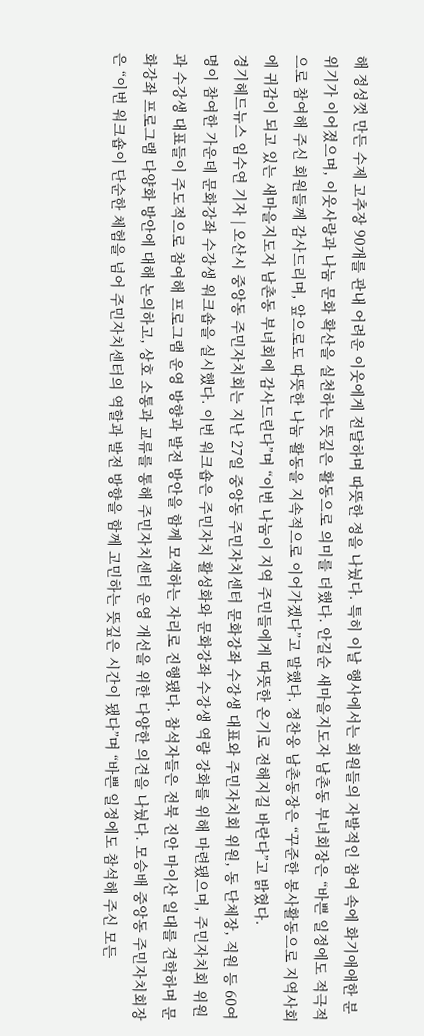해 정성껏 만든 수제 고추장 90개를 관내 어려운 이웃에게 전달하며 따뜻한 정을 나눴다. 특히 이날 행사에서는 회원들의 자발적인 참여 속에 화기애애한 분위기가 이어졌으며, 이웃사랑과 나눔 문화 확산을 실천하는 뜻깊은 활동으로 의미를 더했다. 안길순 새마을지도자 남촌동 부녀회장은 “바쁜 일정에도 적극적으로 참여해 주신 회원들께 감사드리며, 앞으로도 따뜻한 나눔 활동을 지속적으로 이어가겠다”고 말했다. 정찬웅 남촌동장은 “꾸준한 봉사활동으로 지역사회에 귀감이 되고 있는 새마을지도자 남촌동 부녀회에 감사드린다”며 “이번 나눔이 지역 주민들에게 따뜻한 온기로 전해지길 바란다”고 밝혔다.
경기헤드뉴스 임수연 기자 | 오산시 중앙동 주민자치회는 지난 27일 중앙동 주민자치센터 문화강좌 수강생 대표와 주민자치회 위원, 동 단체장, 직원 등 60여 명이 참여한 가운데 문화강좌 수강생 워크숍을 실시했다. 이번 워크숍은 주민자치 활성화와 문화강좌 수강생 역량 강화를 위해 마련됐으며, 주민자치회 위원과 수강생 대표들이 주도적으로 참여해 프로그램 운영 방향과 발전 방안을 함께 모색하는 자리로 진행됐다. 참석자들은 전북 진안 마이산 일대를 견학하며 문화강좌 프로그램 다양화 방안에 대해 논의하고, 상호 소통과 교류를 통해 주민자치센터 운영 개선을 위한 다양한 의견을 나눴다. 모승배 중앙동 주민자치회장은 “이번 워크숍이 단순한 체험을 넘어 주민자치센터의 역할과 발전 방향을 함께 고민하는 뜻깊은 시간이 됐다”며 “바쁜 일정에도 참석해 주신 모든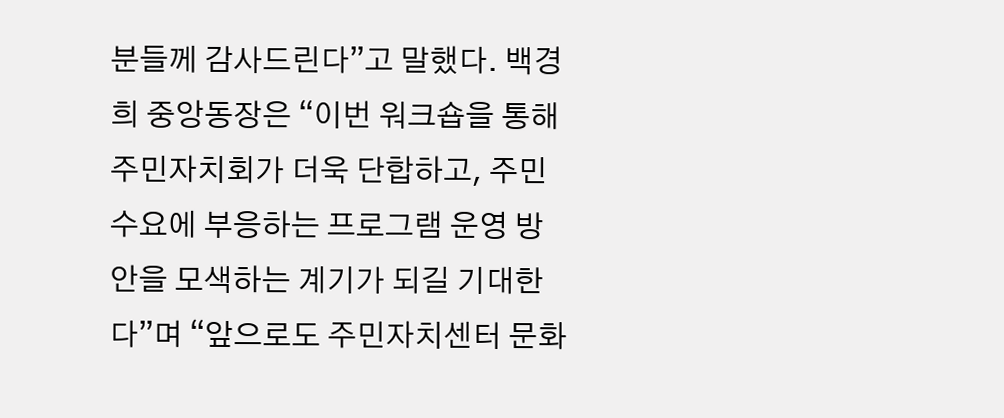분들께 감사드린다”고 말했다. 백경희 중앙동장은 “이번 워크숍을 통해 주민자치회가 더욱 단합하고, 주민 수요에 부응하는 프로그램 운영 방안을 모색하는 계기가 되길 기대한다”며 “앞으로도 주민자치센터 문화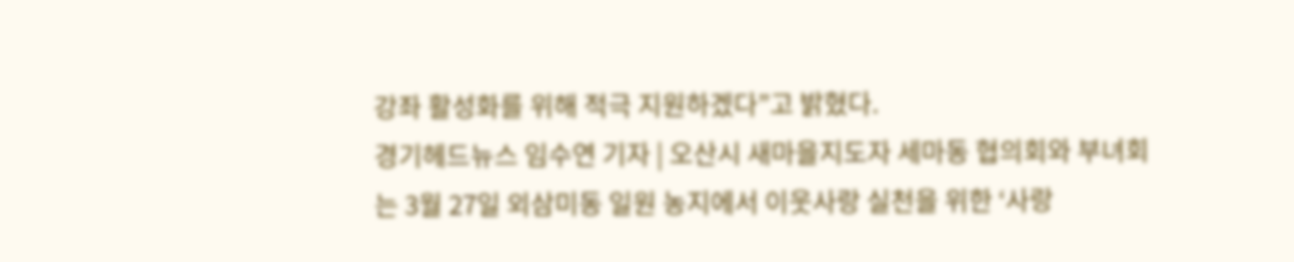강좌 활성화를 위해 적극 지원하겠다”고 밝혔다.
경기헤드뉴스 임수연 기자 | 오산시 새마을지도자 세마동 협의회와 부녀회는 3월 27일 외삼미동 일원 농지에서 이웃사랑 실천을 위한 ‘사랑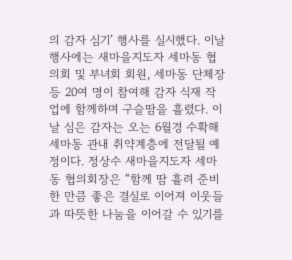의 감자 심기’ 행사를 실시했다. 이날 행사에는 새마을지도자 세마동 협의회 및 부녀회 회원, 세마동 단체장 등 20여 명이 참여해 감자 식재 작업에 함께하며 구슬땀을 흘렸다. 이날 심은 감자는 오는 6월경 수확해 세마동 관내 취약계층에 전달될 예정이다. 정상수 새마을지도자 세마동 협의회장은 “함께 땀 흘려 준비한 만큼 좋은 결실로 이어져 이웃들과 따뜻한 나눔을 이어갈 수 있기를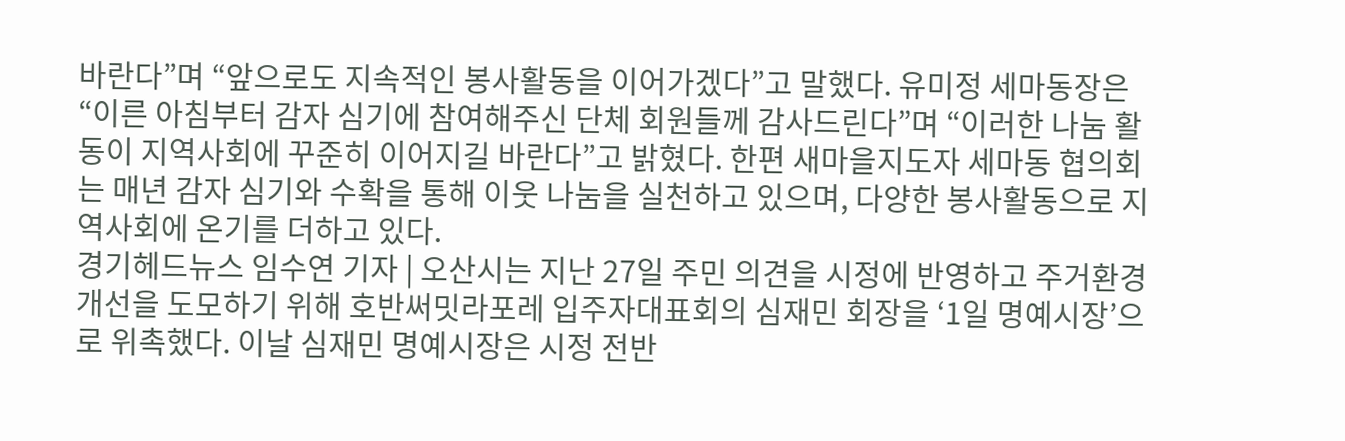바란다”며 “앞으로도 지속적인 봉사활동을 이어가겠다”고 말했다. 유미정 세마동장은 “이른 아침부터 감자 심기에 참여해주신 단체 회원들께 감사드린다”며 “이러한 나눔 활동이 지역사회에 꾸준히 이어지길 바란다”고 밝혔다. 한편 새마을지도자 세마동 협의회는 매년 감자 심기와 수확을 통해 이웃 나눔을 실천하고 있으며, 다양한 봉사활동으로 지역사회에 온기를 더하고 있다.
경기헤드뉴스 임수연 기자 | 오산시는 지난 27일 주민 의견을 시정에 반영하고 주거환경 개선을 도모하기 위해 호반써밋라포레 입주자대표회의 심재민 회장을 ‘1일 명예시장’으로 위촉했다. 이날 심재민 명예시장은 시정 전반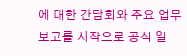에 대한 간담회와 주요 업무보고를 시작으로 공식 일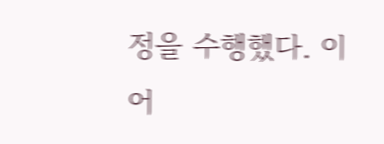정을 수행했다. 이어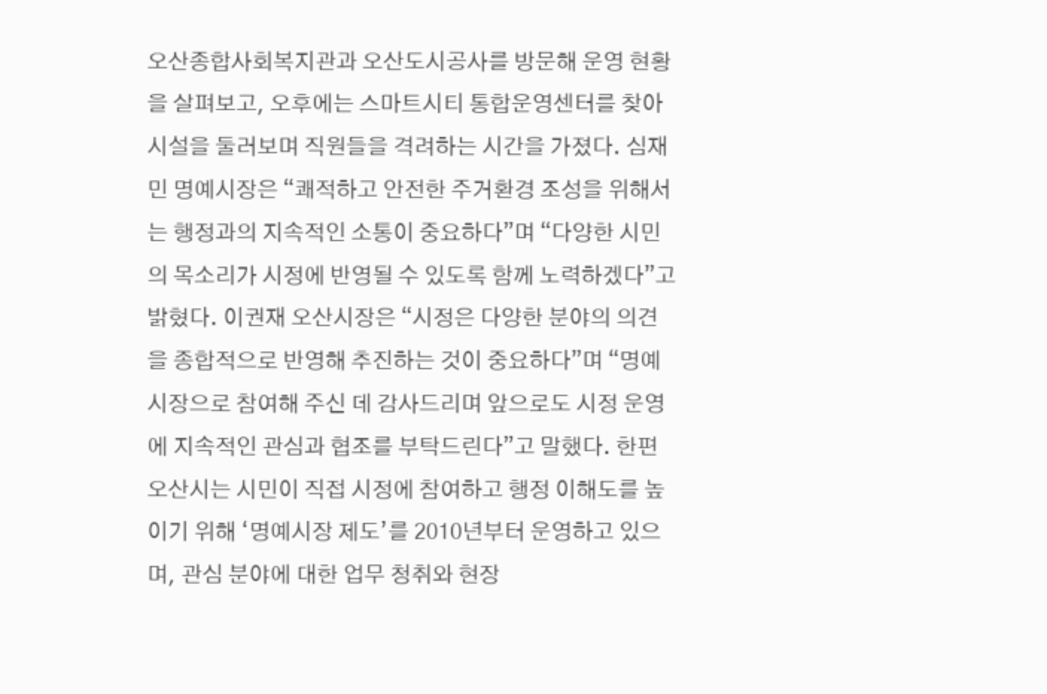오산종합사회복지관과 오산도시공사를 방문해 운영 현황을 살펴보고, 오후에는 스마트시티 통합운영센터를 찾아 시설을 둘러보며 직원들을 격려하는 시간을 가졌다. 심재민 명예시장은 “쾌적하고 안전한 주거환경 조성을 위해서는 행정과의 지속적인 소통이 중요하다”며 “다양한 시민의 목소리가 시정에 반영될 수 있도록 함께 노력하겠다”고 밝혔다. 이권재 오산시장은 “시정은 다양한 분야의 의견을 종합적으로 반영해 추진하는 것이 중요하다”며 “명예시장으로 참여해 주신 데 감사드리며 앞으로도 시정 운영에 지속적인 관심과 협조를 부탁드린다”고 말했다. 한편 오산시는 시민이 직접 시정에 참여하고 행정 이해도를 높이기 위해 ‘명예시장 제도’를 2010년부터 운영하고 있으며, 관심 분야에 대한 업무 청취와 현장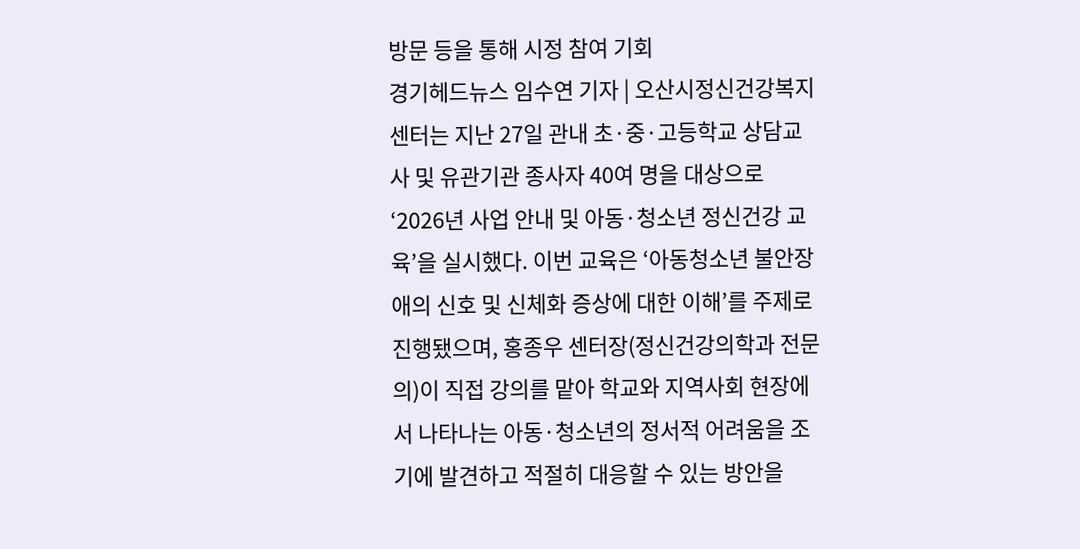방문 등을 통해 시정 참여 기회
경기헤드뉴스 임수연 기자 | 오산시정신건강복지센터는 지난 27일 관내 초·중·고등학교 상담교사 및 유관기관 종사자 40여 명을 대상으로 ‘2026년 사업 안내 및 아동·청소년 정신건강 교육’을 실시했다. 이번 교육은 ‘아동청소년 불안장애의 신호 및 신체화 증상에 대한 이해’를 주제로 진행됐으며, 홍종우 센터장(정신건강의학과 전문의)이 직접 강의를 맡아 학교와 지역사회 현장에서 나타나는 아동·청소년의 정서적 어려움을 조기에 발견하고 적절히 대응할 수 있는 방안을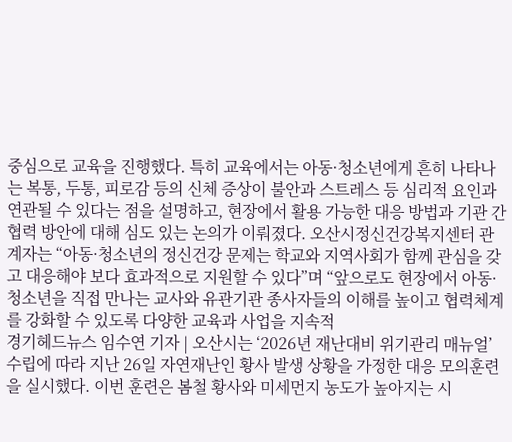중심으로 교육을 진행했다. 특히 교육에서는 아동·청소년에게 흔히 나타나는 복통, 두통, 피로감 등의 신체 증상이 불안과 스트레스 등 심리적 요인과 연관될 수 있다는 점을 설명하고, 현장에서 활용 가능한 대응 방법과 기관 간 협력 방안에 대해 심도 있는 논의가 이뤄졌다. 오산시정신건강복지센터 관계자는 “아동·청소년의 정신건강 문제는 학교와 지역사회가 함께 관심을 갖고 대응해야 보다 효과적으로 지원할 수 있다”며 “앞으로도 현장에서 아동·청소년을 직접 만나는 교사와 유관기관 종사자들의 이해를 높이고 협력체계를 강화할 수 있도록 다양한 교육과 사업을 지속적
경기헤드뉴스 임수연 기자 | 오산시는 ‘2026년 재난대비 위기관리 매뉴얼’ 수립에 따라 지난 26일 자연재난인 황사 발생 상황을 가정한 대응 모의훈련을 실시했다. 이번 훈련은 봄철 황사와 미세먼지 농도가 높아지는 시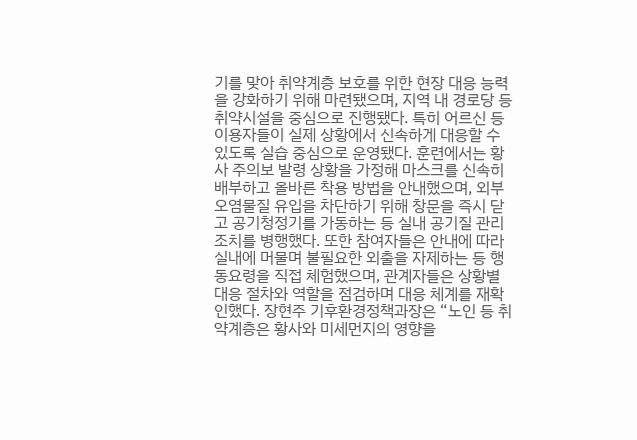기를 맞아 취약계층 보호를 위한 현장 대응 능력을 강화하기 위해 마련됐으며, 지역 내 경로당 등 취약시설을 중심으로 진행됐다. 특히 어르신 등 이용자들이 실제 상황에서 신속하게 대응할 수 있도록 실습 중심으로 운영됐다. 훈련에서는 황사 주의보 발령 상황을 가정해 마스크를 신속히 배부하고 올바른 착용 방법을 안내했으며, 외부 오염물질 유입을 차단하기 위해 창문을 즉시 닫고 공기청정기를 가동하는 등 실내 공기질 관리 조치를 병행했다. 또한 참여자들은 안내에 따라 실내에 머물며 불필요한 외출을 자제하는 등 행동요령을 직접 체험했으며, 관계자들은 상황별 대응 절차와 역할을 점검하며 대응 체계를 재확인했다. 장현주 기후환경정책과장은 “노인 등 취약계층은 황사와 미세먼지의 영향을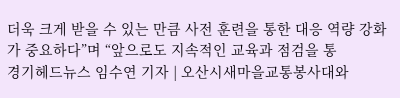더욱 크게 받을 수 있는 만큼 사전 훈련을 통한 대응 역량 강화가 중요하다”며 “앞으로도 지속적인 교육과 점검을 통
경기헤드뉴스 임수연 기자 | 오산시새마을교통봉사대와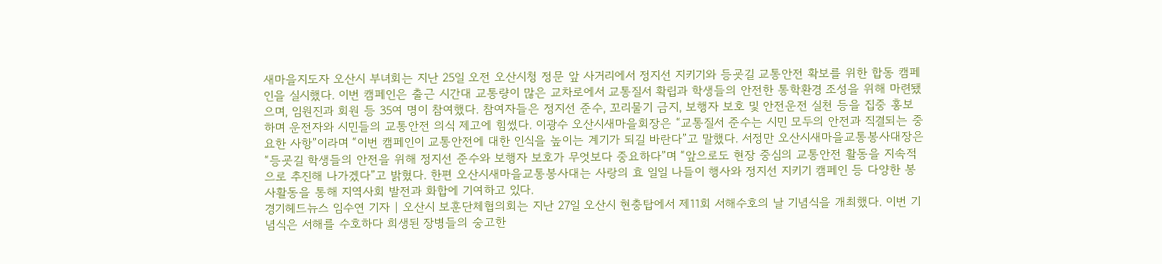새마을지도자 오산시 부녀회는 지난 25일 오전 오산시청 정문 앞 사거리에서 정지선 지키기와 등굣길 교통안전 확보를 위한 합동 캠페인을 실시했다. 이번 캠페인은 출근 시간대 교통량이 많은 교차로에서 교통질서 확립과 학생들의 안전한 통학환경 조성을 위해 마련됐으며, 임원진과 회원 등 35여 명이 참여했다. 참여자들은 정지선 준수, 꼬리물기 금지, 보행자 보호 및 안전운전 실천 등을 집중 홍보하며 운전자와 시민들의 교통안전 의식 제고에 힘썼다. 이광수 오산시새마을회장은 “교통질서 준수는 시민 모두의 안전과 직결되는 중요한 사항”이라며 “이번 캠페인이 교통안전에 대한 인식을 높이는 계기가 되길 바란다”고 말했다. 서정만 오산시새마을교통봉사대장은 “등굣길 학생들의 안전을 위해 정지선 준수와 보행자 보호가 무엇보다 중요하다”며 “앞으로도 현장 중심의 교통안전 활동을 지속적으로 추진해 나가겠다”고 밝혔다. 한편 오산시새마을교통봉사대는 사랑의 효 일일 나들이 행사와 정지선 지키기 캠페인 등 다양한 봉사활동을 통해 지역사회 발전과 화합에 기여하고 있다.
경기헤드뉴스 임수연 기자 | 오산시 보훈단체협의회는 지난 27일 오산시 현충탑에서 제11회 서해수호의 날 기념식을 개최했다. 이번 기념식은 서해를 수호하다 희생된 장병들의 숭고한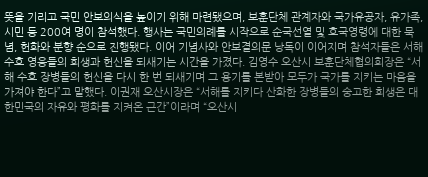뜻을 기리고 국민 안보의식을 높이기 위해 마련됐으며, 보훈단체 관계자와 국가유공자, 유가족, 시민 등 200여 명이 참석했다. 행사는 국민의례를 시작으로 순국선열 및 호국영령에 대한 묵념, 헌화와 분향 순으로 진행됐다. 이어 기념사와 안보결의문 낭독이 이어지며 참석자들은 서해 수호 영웅들의 희생과 헌신을 되새기는 시간을 가졌다. 김영수 오산시 보훈단체협의회장은 “서해 수호 장병들의 헌신을 다시 한 번 되새기며 그 용기를 본받아 모두가 국가를 지키는 마음을 가져야 한다”고 말했다. 이권재 오산시장은 “서해를 지키다 산화한 장병들의 숭고한 희생은 대한민국의 자유와 평화를 지켜온 근간”이라며 “오산시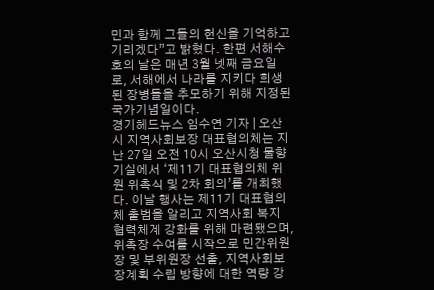민과 함께 그들의 헌신을 기억하고 기리겠다”고 밝혔다. 한편 서해수호의 날은 매년 3월 넷째 금요일로, 서해에서 나라를 지키다 희생된 장병들을 추모하기 위해 지정된 국가기념일이다.
경기헤드뉴스 임수연 기자 | 오산시 지역사회보장 대표협의체는 지난 27일 오전 10시 오산시청 물향기실에서 ‘제11기 대표협의체 위원 위촉식 및 2차 회의’를 개최했다. 이날 행사는 제11기 대표협의체 출범을 알리고 지역사회 복지 협력체계 강화를 위해 마련됐으며, 위촉장 수여를 시작으로 민간위원장 및 부위원장 선출, 지역사회보장계획 수립 방향에 대한 역량 강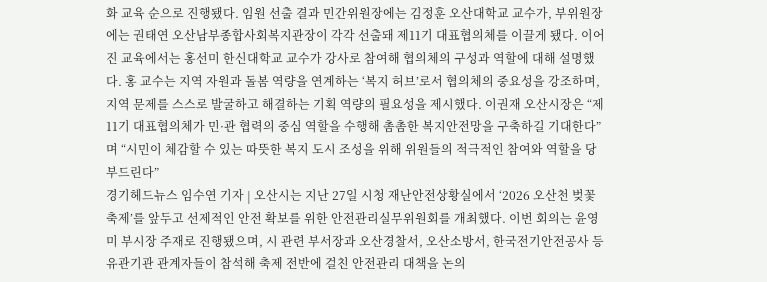화 교육 순으로 진행됐다. 임원 선출 결과 민간위원장에는 김정훈 오산대학교 교수가, 부위원장에는 권태연 오산남부종합사회복지관장이 각각 선출돼 제11기 대표협의체를 이끌게 됐다. 이어진 교육에서는 홍선미 한신대학교 교수가 강사로 참여해 협의체의 구성과 역할에 대해 설명했다. 홍 교수는 지역 자원과 돌봄 역량을 연계하는 ‘복지 허브’로서 협의체의 중요성을 강조하며, 지역 문제를 스스로 발굴하고 해결하는 기획 역량의 필요성을 제시했다. 이권재 오산시장은 “제11기 대표협의체가 민·관 협력의 중심 역할을 수행해 촘촘한 복지안전망을 구축하길 기대한다”며 “시민이 체감할 수 있는 따뜻한 복지 도시 조성을 위해 위원들의 적극적인 참여와 역할을 당부드린다”
경기헤드뉴스 임수연 기자 | 오산시는 지난 27일 시청 재난안전상황실에서 ‘2026 오산천 벚꽃 축제’를 앞두고 선제적인 안전 확보를 위한 안전관리실무위원회를 개최했다. 이번 회의는 윤영미 부시장 주재로 진행됐으며, 시 관련 부서장과 오산경찰서, 오산소방서, 한국전기안전공사 등 유관기관 관계자들이 참석해 축제 전반에 걸친 안전관리 대책을 논의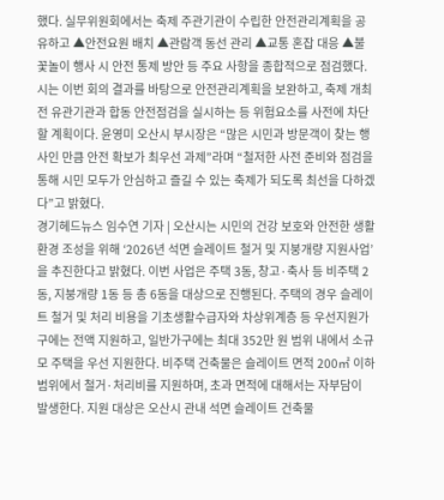했다. 실무위원회에서는 축제 주관기관이 수립한 안전관리계획을 공유하고 ▲안전요원 배치 ▲관람객 동선 관리 ▲교통 혼잡 대응 ▲불꽃놀이 행사 시 안전 통제 방안 등 주요 사항을 종합적으로 점검했다. 시는 이번 회의 결과를 바탕으로 안전관리계획을 보완하고, 축제 개최 전 유관기관과 합동 안전점검을 실시하는 등 위험요소를 사전에 차단할 계획이다. 윤영미 오산시 부시장은 “많은 시민과 방문객이 찾는 행사인 만큼 안전 확보가 최우선 과제”라며 “철저한 사전 준비와 점검을 통해 시민 모두가 안심하고 즐길 수 있는 축제가 되도록 최선을 다하겠다”고 밝혔다.
경기헤드뉴스 임수연 기자 | 오산시는 시민의 건강 보호와 안전한 생활환경 조성을 위해 ‘2026년 석면 슬레이트 철거 및 지붕개량 지원사업’을 추진한다고 밝혔다. 이번 사업은 주택 3동, 창고·축사 등 비주택 2동, 지붕개량 1동 등 총 6동을 대상으로 진행된다. 주택의 경우 슬레이트 철거 및 처리 비용을 기초생활수급자와 차상위계층 등 우선지원가구에는 전액 지원하고, 일반가구에는 최대 352만 원 범위 내에서 소규모 주택을 우선 지원한다. 비주택 건축물은 슬레이트 면적 200㎡ 이하 범위에서 철거·처리비를 지원하며, 초과 면적에 대해서는 자부담이 발생한다. 지원 대상은 오산시 관내 석면 슬레이트 건축물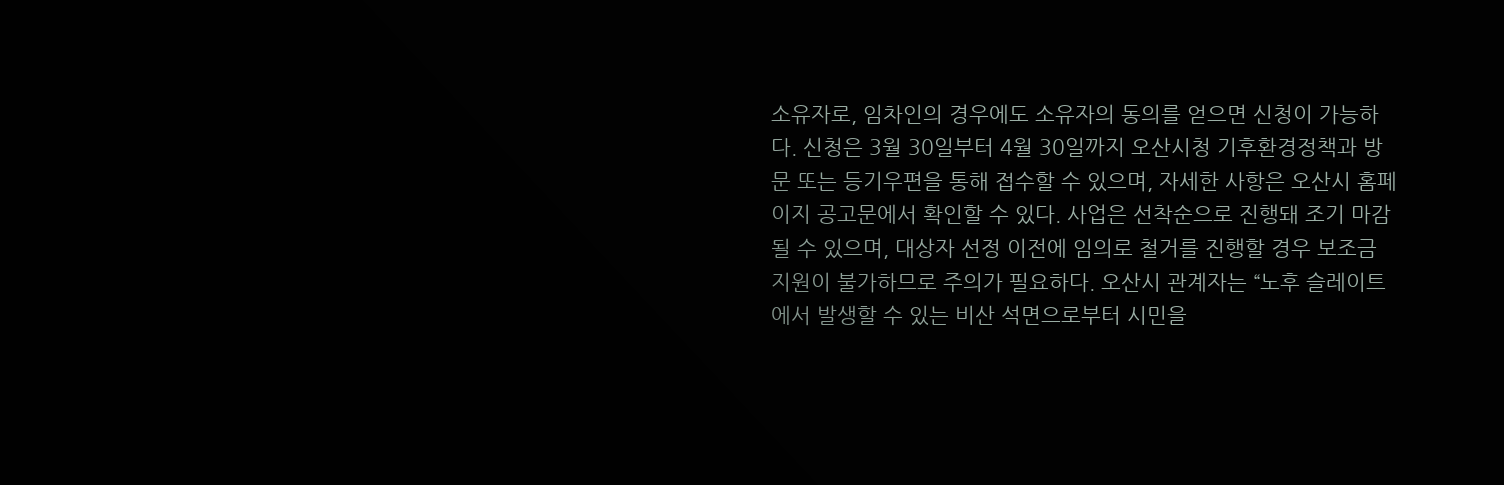소유자로, 임차인의 경우에도 소유자의 동의를 얻으면 신청이 가능하다. 신청은 3월 30일부터 4월 30일까지 오산시청 기후환경정책과 방문 또는 등기우편을 통해 접수할 수 있으며, 자세한 사항은 오산시 홈페이지 공고문에서 확인할 수 있다. 사업은 선착순으로 진행돼 조기 마감될 수 있으며, 대상자 선정 이전에 임의로 철거를 진행할 경우 보조금 지원이 불가하므로 주의가 필요하다. 오산시 관계자는 “노후 슬레이트에서 발생할 수 있는 비산 석면으로부터 시민을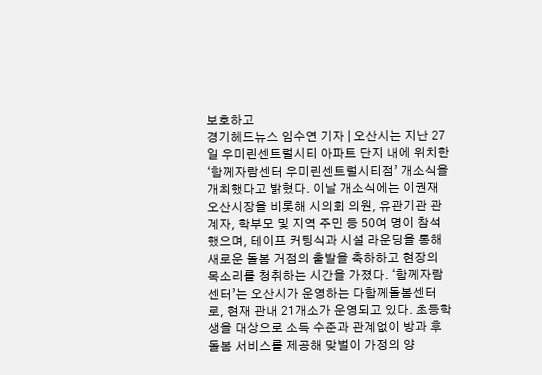보호하고
경기헤드뉴스 임수연 기자 | 오산시는 지난 27일 우미린센트럴시티 아파트 단지 내에 위치한 ‘함께자람센터 우미린센트럴시티점’ 개소식을 개최했다고 밝혔다. 이날 개소식에는 이권재 오산시장을 비롯해 시의회 의원, 유관기관 관계자, 학부모 및 지역 주민 등 50여 명이 참석했으며, 테이프 커팅식과 시설 라운딩을 통해 새로운 돌봄 거점의 출발을 축하하고 현장의 목소리를 청취하는 시간을 가졌다. ‘함께자람센터’는 오산시가 운영하는 다함께돌봄센터로, 현재 관내 21개소가 운영되고 있다. 초등학생을 대상으로 소득 수준과 관계없이 방과 후 돌봄 서비스를 제공해 맞벌이 가정의 양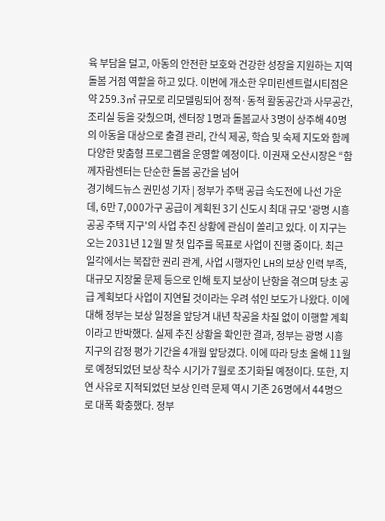육 부담을 덜고, 아동의 안전한 보호와 건강한 성장을 지원하는 지역 돌봄 거점 역할을 하고 있다. 이번에 개소한 우미린센트럴시티점은 약 259.3㎡ 규모로 리모델링되어 정적·동적 활동공간과 사무공간, 조리실 등을 갖췄으며, 센터장 1명과 돌봄교사 3명이 상주해 40명의 아동을 대상으로 출결 관리, 간식 제공, 학습 및 숙제 지도와 함께 다양한 맞춤형 프로그램을 운영할 예정이다. 이권재 오산시장은 “함께자람센터는 단순한 돌봄 공간을 넘어
경기헤드뉴스 권민성 기자 | 정부가 주택 공급 속도전에 나선 가운데, 6만 7,000가구 공급이 계획된 3기 신도시 최대 규모 '광명 시흥 공공 주택 지구'의 사업 추진 상황에 관심이 쏠리고 있다. 이 지구는 오는 2031년 12월 말 첫 입주를 목표로 사업이 진행 중이다. 최근 일각에서는 복잡한 권리 관계, 사업 시행자인 LH의 보상 인력 부족, 대규모 지장물 문제 등으로 인해 토지 보상이 난항을 겪으며 당초 공급 계획보다 사업이 지연될 것이라는 우려 섞인 보도가 나왔다. 이에 대해 정부는 보상 일정을 앞당겨 내년 착공을 차질 없이 이행할 계획이라고 반박했다. 실제 추진 상황을 확인한 결과, 정부는 광명 시흥지구의 감정 평가 기간을 4개월 앞당겼다. 이에 따라 당초 올해 11월로 예정되었던 보상 착수 시기가 7월로 조기화될 예정이다. 또한, 지연 사유로 지적되었던 보상 인력 문제 역시 기존 26명에서 44명으로 대폭 확충했다. 정부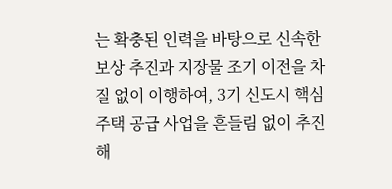는 확충된 인력을 바탕으로 신속한 보상 추진과 지장물 조기 이전을 차질 없이 이행하여, 3기 신도시 핵심 주택 공급 사업을 흔들림 없이 추진해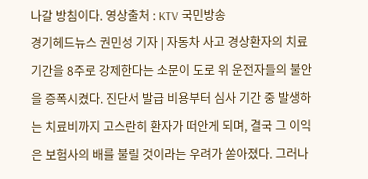나갈 방침이다. 영상출처 : KTV 국민방송
경기헤드뉴스 권민성 기자 | 자동차 사고 경상환자의 치료 기간을 8주로 강제한다는 소문이 도로 위 운전자들의 불안을 증폭시켰다. 진단서 발급 비용부터 심사 기간 중 발생하는 치료비까지 고스란히 환자가 떠안게 되며, 결국 그 이익은 보험사의 배를 불릴 것이라는 우려가 쏟아졌다. 그러나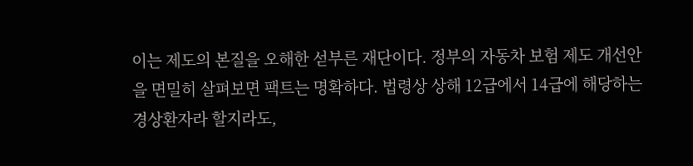이는 제도의 본질을 오해한 섣부른 재단이다. 정부의 자동차 보험 제도 개선안을 면밀히 살펴보면 팩트는 명확하다. 법령상 상해 12급에서 14급에 해당하는 경상환자라 할지라도,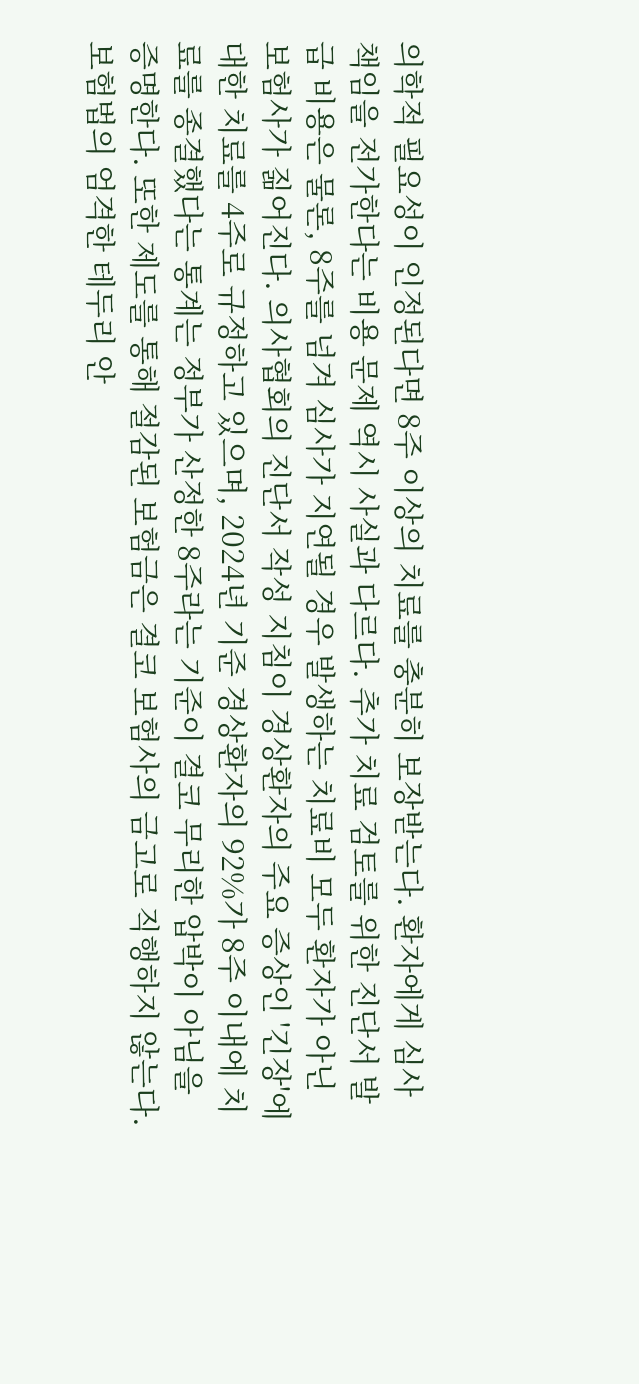의학적 필요성이 인정된다면 8주 이상의 치료를 충분히 보장받는다. 환자에게 심사 책임을 전가한다는 비용 문제 역시 사실과 다르다. 추가 치료 검토를 위한 진단서 발급 비용은 물론, 8주를 넘겨 심사가 지연될 경우 발생하는 치료비 모두 환자가 아닌 보험사가 짊어진다. 의사협회의 진단서 작성 지침이 경상환자의 주요 증상인 '긴장'에 대한 치료를 4주로 규정하고 있으며, 2024년 기준 경상환자의 92%가 8주 이내에 치료를 종결했다는 통계는 정부가 산정한 8주라는 기준이 결코 무리한 압박이 아님을 증명한다. 또한 제도를 통해 절감된 보험금은 결코 보험사의 금고로 직행하지 않는다. 보험법의 엄격한 테두리 안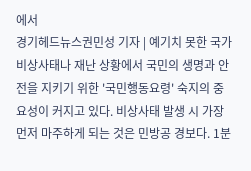에서
경기헤드뉴스권민성 기자 | 예기치 못한 국가 비상사태나 재난 상황에서 국민의 생명과 안전을 지키기 위한 '국민행동요령' 숙지의 중요성이 커지고 있다. 비상사태 발생 시 가장 먼저 마주하게 되는 것은 민방공 경보다. 1분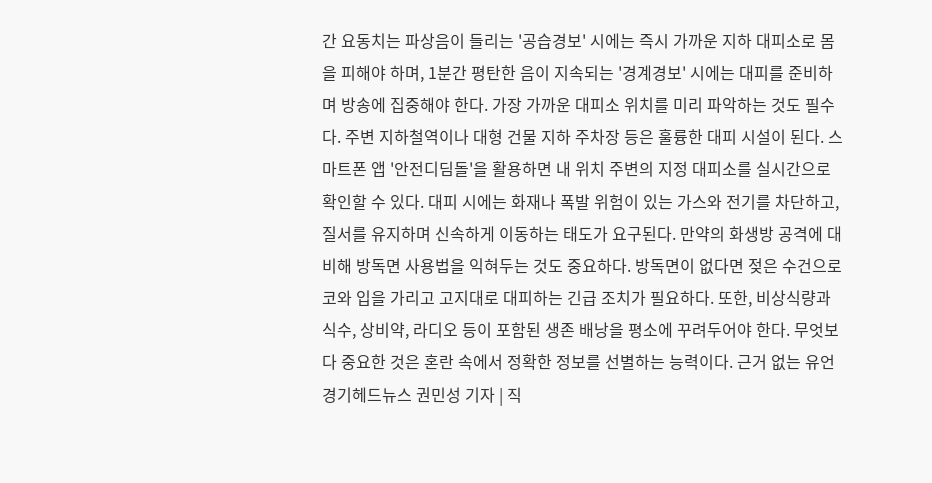간 요동치는 파상음이 들리는 '공습경보' 시에는 즉시 가까운 지하 대피소로 몸을 피해야 하며, 1분간 평탄한 음이 지속되는 '경계경보' 시에는 대피를 준비하며 방송에 집중해야 한다. 가장 가까운 대피소 위치를 미리 파악하는 것도 필수다. 주변 지하철역이나 대형 건물 지하 주차장 등은 훌륭한 대피 시설이 된다. 스마트폰 앱 '안전디딤돌'을 활용하면 내 위치 주변의 지정 대피소를 실시간으로 확인할 수 있다. 대피 시에는 화재나 폭발 위험이 있는 가스와 전기를 차단하고, 질서를 유지하며 신속하게 이동하는 태도가 요구된다. 만약의 화생방 공격에 대비해 방독면 사용법을 익혀두는 것도 중요하다. 방독면이 없다면 젖은 수건으로 코와 입을 가리고 고지대로 대피하는 긴급 조치가 필요하다. 또한, 비상식량과 식수, 상비약, 라디오 등이 포함된 생존 배낭을 평소에 꾸려두어야 한다. 무엇보다 중요한 것은 혼란 속에서 정확한 정보를 선별하는 능력이다. 근거 없는 유언
경기헤드뉴스 권민성 기자 | 직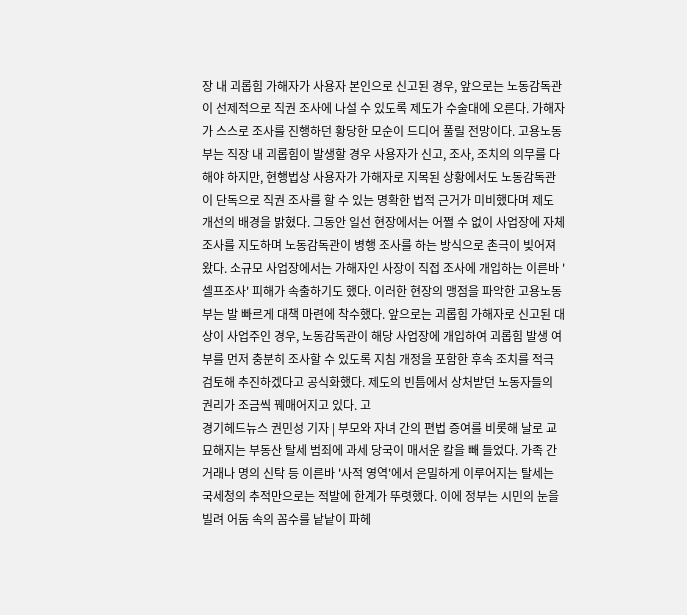장 내 괴롭힘 가해자가 사용자 본인으로 신고된 경우, 앞으로는 노동감독관이 선제적으로 직권 조사에 나설 수 있도록 제도가 수술대에 오른다. 가해자가 스스로 조사를 진행하던 황당한 모순이 드디어 풀릴 전망이다. 고용노동부는 직장 내 괴롭힘이 발생할 경우 사용자가 신고, 조사, 조치의 의무를 다해야 하지만, 현행법상 사용자가 가해자로 지목된 상황에서도 노동감독관이 단독으로 직권 조사를 할 수 있는 명확한 법적 근거가 미비했다며 제도 개선의 배경을 밝혔다. 그동안 일선 현장에서는 어쩔 수 없이 사업장에 자체 조사를 지도하며 노동감독관이 병행 조사를 하는 방식으로 촌극이 빚어져 왔다. 소규모 사업장에서는 가해자인 사장이 직접 조사에 개입하는 이른바 '셀프조사' 피해가 속출하기도 했다. 이러한 현장의 맹점을 파악한 고용노동부는 발 빠르게 대책 마련에 착수했다. 앞으로는 괴롭힘 가해자로 신고된 대상이 사업주인 경우, 노동감독관이 해당 사업장에 개입하여 괴롭힘 발생 여부를 먼저 충분히 조사할 수 있도록 지침 개정을 포함한 후속 조치를 적극 검토해 추진하겠다고 공식화했다. 제도의 빈틈에서 상처받던 노동자들의 권리가 조금씩 꿰매어지고 있다. 고
경기헤드뉴스 권민성 기자 | 부모와 자녀 간의 편법 증여를 비롯해 날로 교묘해지는 부동산 탈세 범죄에 과세 당국이 매서운 칼을 빼 들었다. 가족 간 거래나 명의 신탁 등 이른바 '사적 영역'에서 은밀하게 이루어지는 탈세는 국세청의 추적만으로는 적발에 한계가 뚜렷했다. 이에 정부는 시민의 눈을 빌려 어둠 속의 꼼수를 낱낱이 파헤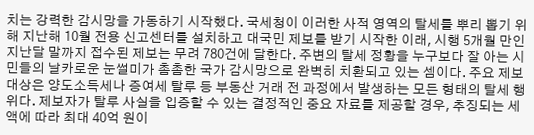치는 강력한 감시망을 가동하기 시작했다. 국세청이 이러한 사적 영역의 탈세를 뿌리 뽑기 위해 지난해 10월 전용 신고센터를 설치하고 대국민 제보를 받기 시작한 이래, 시행 5개월 만인 지난달 말까지 접수된 제보는 무려 780건에 달한다. 주변의 탈세 정황을 누구보다 잘 아는 시민들의 날카로운 눈썰미가 촘촘한 국가 감시망으로 완벽히 치환되고 있는 셈이다. 주요 제보 대상은 양도소득세나 증여세 탈루 등 부동산 거래 전 과정에서 발생하는 모든 형태의 탈세 행위다. 제보자가 탈루 사실을 입증할 수 있는 결정적인 중요 자료를 제공할 경우, 추징되는 세액에 따라 최대 40억 원이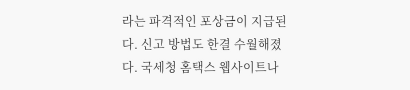라는 파격적인 포상금이 지급된다. 신고 방법도 한결 수월해졌다. 국세청 홈택스 웹사이트나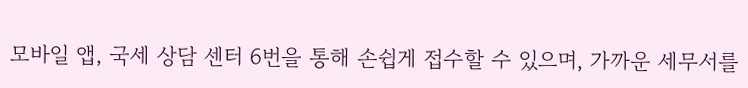모바일 앱, 국세 상담 센터 6번을 통해 손쉽게 접수할 수 있으며, 가까운 세무서를